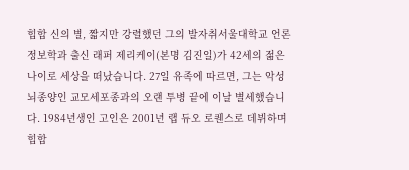힙합 신의 별, 짧지만 강렬했던 그의 발자취서울대학교 언론정보학과 출신 래퍼 제리케이(본명 김진일)가 42세의 젊은 나이로 세상을 떠났습니다. 27일 유족에 따르면, 그는 악성 뇌종양인 교모세포종과의 오랜 투병 끝에 이날 별세했습니다. 1984년생인 고인은 2001년 랩 듀오 로퀜스로 데뷔하며 힙합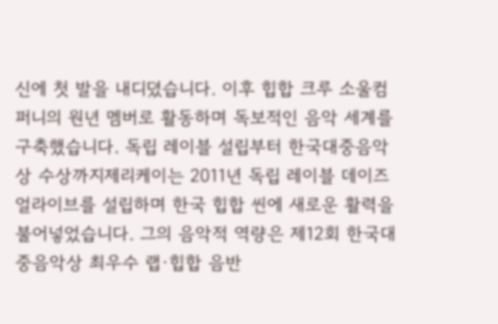신에 첫 발을 내디뎠습니다. 이후 힙합 크루 소울컴퍼니의 원년 멤버로 활동하며 독보적인 음악 세계를 구축했습니다. 독립 레이블 설립부터 한국대중음악상 수상까지제리케이는 2011년 독립 레이블 데이즈얼라이브를 설립하며 한국 힙합 씬에 새로운 활력을 불어넣었습니다. 그의 음악적 역량은 제12회 한국대중음악상 최우수 랩·힙합 음반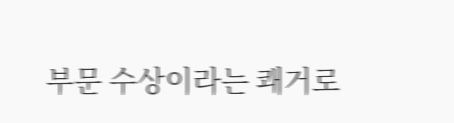부문 수상이라는 쾌거로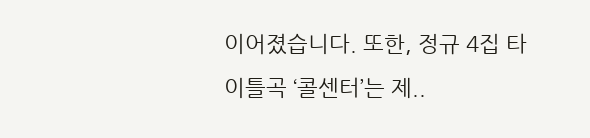이어졌습니다. 또한, 정규 4집 타이틀곡 ‘콜센터’는 제..